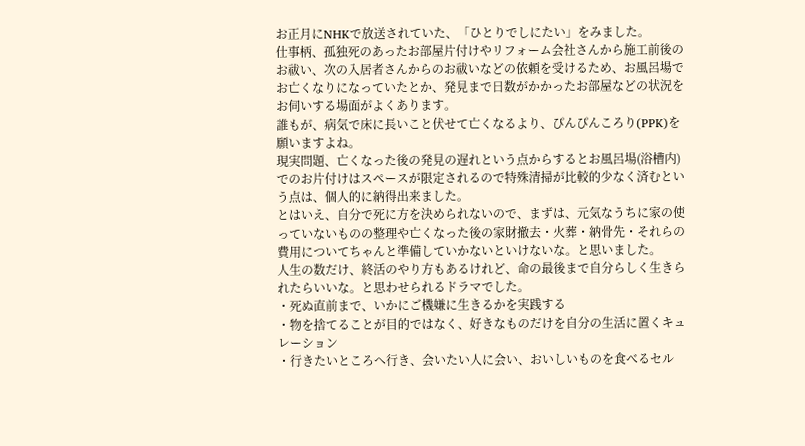お正月にNHKで放送されていた、「ひとりでしにたい」をみました。
仕事柄、孤独死のあったお部屋片付けやリフォーム会社さんから施工前後のお祓い、次の入居者さんからのお祓いなどの依頼を受けるため、お風呂場でお亡くなりになっていたとか、発見まで日数がかかったお部屋などの状況をお伺いする場面がよくあります。
誰もが、病気で床に長いこと伏せて亡くなるより、ぴんぴんころり(PPK)を願いますよね。
現実問題、亡くなった後の発見の遅れという点からするとお風呂場(浴槽内)でのお片付けはスペースが限定されるので特殊清掃が比較的少なく済むという点は、個人的に納得出来ました。
とはいえ、自分で死に方を決められないので、まずは、元気なうちに家の使っていないものの整理や亡くなった後の家財撤去・火葬・納骨先・それらの費用についてちゃんと準備していかないといけないな。と思いました。
人生の数だけ、終活のやり方もあるけれど、命の最後まで自分らしく生きられたらいいな。と思わせられるドラマでした。
・死ぬ直前まで、いかにご機嫌に生きるかを実践する
・物を捨てることが目的ではなく、好きなものだけを自分の生活に置くキュレーション
・行きたいところへ行き、会いたい人に会い、おいしいものを食べるセル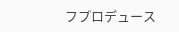フプロデュース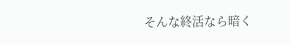そんな終活なら暗く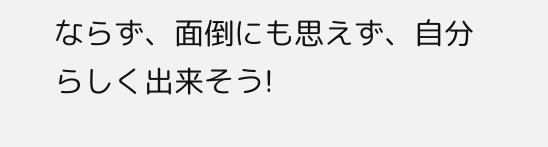ならず、面倒にも思えず、自分らしく出来そう!